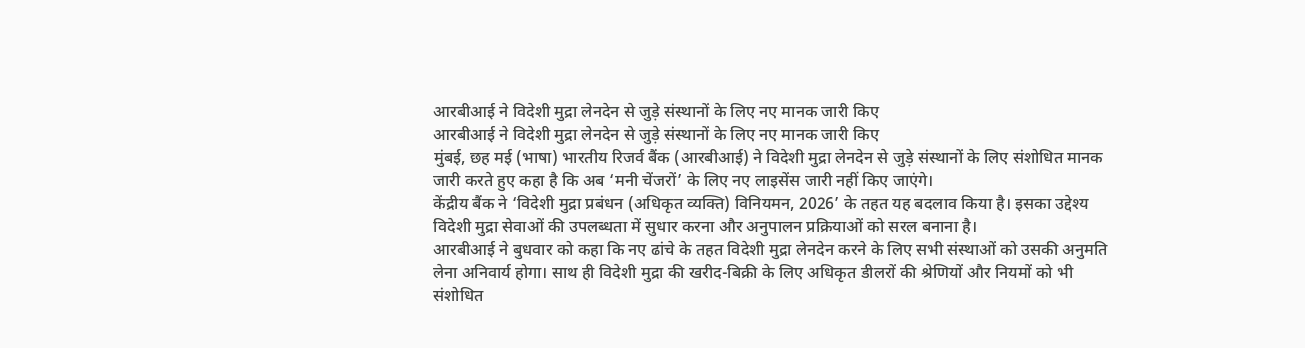आरबीआई ने विदेशी मुद्रा लेनदेन से जुड़े संस्थानों के लिए नए मानक जारी किए
आरबीआई ने विदेशी मुद्रा लेनदेन से जुड़े संस्थानों के लिए नए मानक जारी किए
मुंबई, छह मई (भाषा) भारतीय रिजर्व बैंक (आरबीआई) ने विदेशी मुद्रा लेनदेन से जुड़े संस्थानों के लिए संशोधित मानक जारी करते हुए कहा है कि अब ‘मनी चेंजरों’ के लिए नए लाइसेंस जारी नहीं किए जाएंगे।
केंद्रीय बैंक ने ‘विदेशी मुद्रा प्रबंधन (अधिकृत व्यक्ति) विनियमन, 2026’ के तहत यह बदलाव किया है। इसका उद्देश्य विदेशी मुद्रा सेवाओं की उपलब्धता में सुधार करना और अनुपालन प्रक्रियाओं को सरल बनाना है।
आरबीआई ने बुधवार को कहा कि नए ढांचे के तहत विदेशी मुद्रा लेनदेन करने के लिए सभी संस्थाओं को उसकी अनुमति लेना अनिवार्य होगा। साथ ही विदेशी मुद्रा की खरीद-बिक्री के लिए अधिकृत डीलरों की श्रेणियों और नियमों को भी संशोधित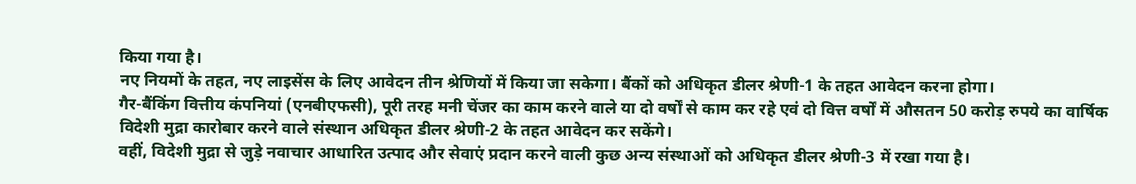किया गया है।
नए नियमों के तहत, नए लाइसेंस के लिए आवेदन तीन श्रेणियों में किया जा सकेगा। बैंकों को अधिकृत डीलर श्रेणी-1 के तहत आवेदन करना होगा।
गैर-बैंकिंग वित्तीय कंपनियां (एनबीएफसी), पूरी तरह मनी चेंजर का काम करने वाले या दो वर्षों से काम कर रहे एवं दो वित्त वर्षों में औसतन 50 करोड़ रुपये का वार्षिक विदेशी मुद्रा कारोबार करने वाले संस्थान अधिकृत डीलर श्रेणी-2 के तहत आवेदन कर सकेंगे।
वहीं, विदेशी मुद्रा से जुड़े नवाचार आधारित उत्पाद और सेवाएं प्रदान करने वाली कुछ अन्य संस्थाओं को अधिकृत डीलर श्रेणी-3 में रखा गया है।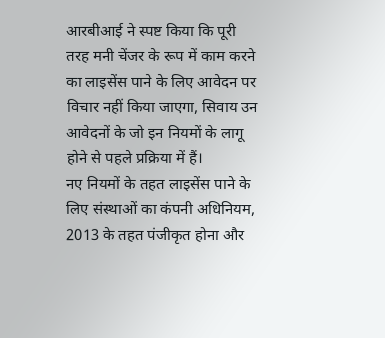आरबीआई ने स्पष्ट किया कि पूरी तरह मनी चेंजर के रूप में काम करने का लाइसेंस पाने के लिए आवेदन पर विचार नहीं किया जाएगा, सिवाय उन आवेदनों के जो इन नियमों के लागू होने से पहले प्रक्रिया में हैं।
नए नियमों के तहत लाइसेंस पाने के लिए संस्थाओं का कंपनी अधिनियम, 2013 के तहत पंजीकृत होना और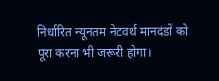निर्धारित न्यूनतम नेटवर्थ मानदंडों को पूरा करना भी जरूरी होगा।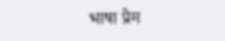भाषा प्रेम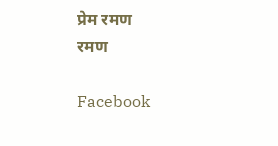प्रेम रमण
रमण

Facebook